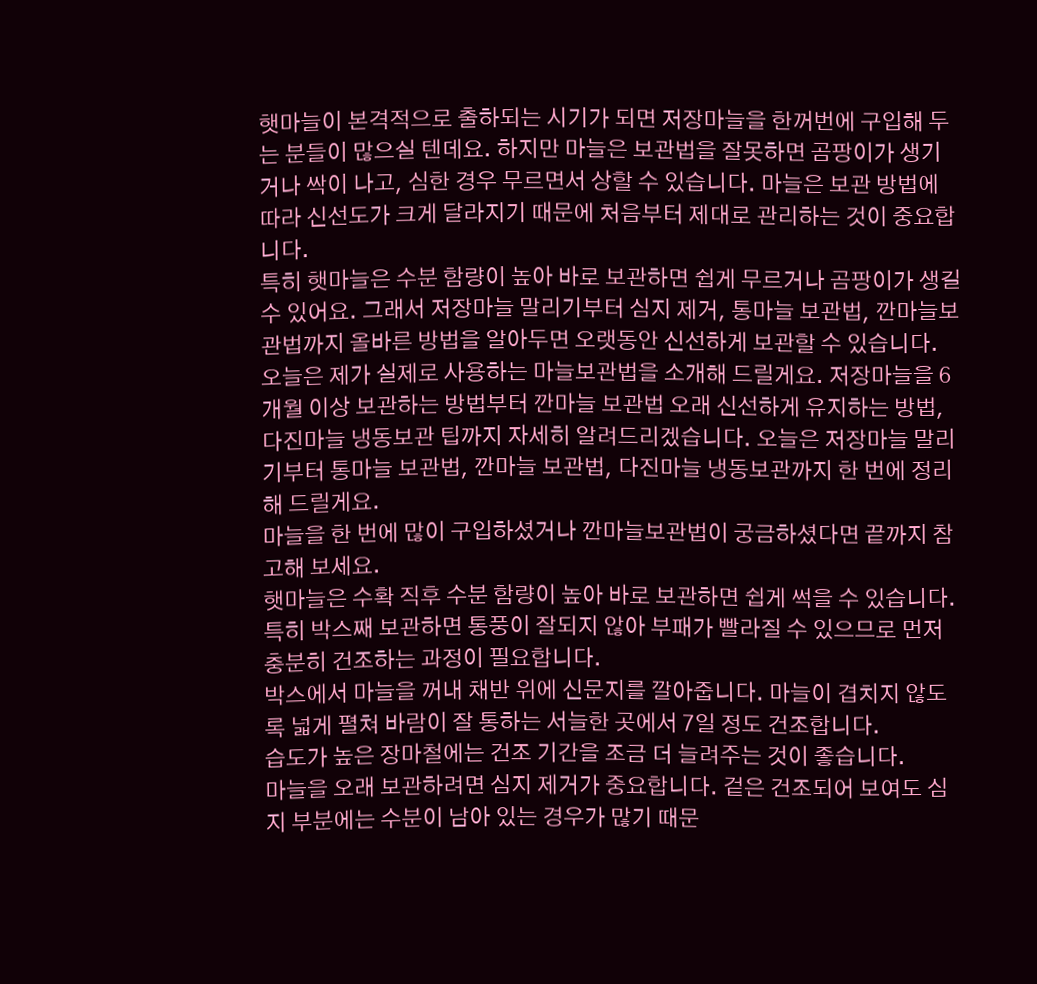햇마늘이 본격적으로 출하되는 시기가 되면 저장마늘을 한꺼번에 구입해 두는 분들이 많으실 텐데요. 하지만 마늘은 보관법을 잘못하면 곰팡이가 생기거나 싹이 나고, 심한 경우 무르면서 상할 수 있습니다. 마늘은 보관 방법에 따라 신선도가 크게 달라지기 때문에 처음부터 제대로 관리하는 것이 중요합니다.
특히 햇마늘은 수분 함량이 높아 바로 보관하면 쉽게 무르거나 곰팡이가 생길 수 있어요. 그래서 저장마늘 말리기부터 심지 제거, 통마늘 보관법, 깐마늘보관법까지 올바른 방법을 알아두면 오랫동안 신선하게 보관할 수 있습니다.
오늘은 제가 실제로 사용하는 마늘보관법을 소개해 드릴게요. 저장마늘을 6개월 이상 보관하는 방법부터 깐마늘 보관법 오래 신선하게 유지하는 방법, 다진마늘 냉동보관 팁까지 자세히 알려드리겠습니다. 오늘은 저장마늘 말리기부터 통마늘 보관법, 깐마늘 보관법, 다진마늘 냉동보관까지 한 번에 정리해 드릴게요.
마늘을 한 번에 많이 구입하셨거나 깐마늘보관법이 궁금하셨다면 끝까지 참고해 보세요.
햇마늘은 수확 직후 수분 함량이 높아 바로 보관하면 쉽게 썩을 수 있습니다. 특히 박스째 보관하면 통풍이 잘되지 않아 부패가 빨라질 수 있으므로 먼저 충분히 건조하는 과정이 필요합니다.
박스에서 마늘을 꺼내 채반 위에 신문지를 깔아줍니다. 마늘이 겹치지 않도록 넓게 펼쳐 바람이 잘 통하는 서늘한 곳에서 7일 정도 건조합니다.
습도가 높은 장마철에는 건조 기간을 조금 더 늘려주는 것이 좋습니다.
마늘을 오래 보관하려면 심지 제거가 중요합니다. 겉은 건조되어 보여도 심지 부분에는 수분이 남아 있는 경우가 많기 때문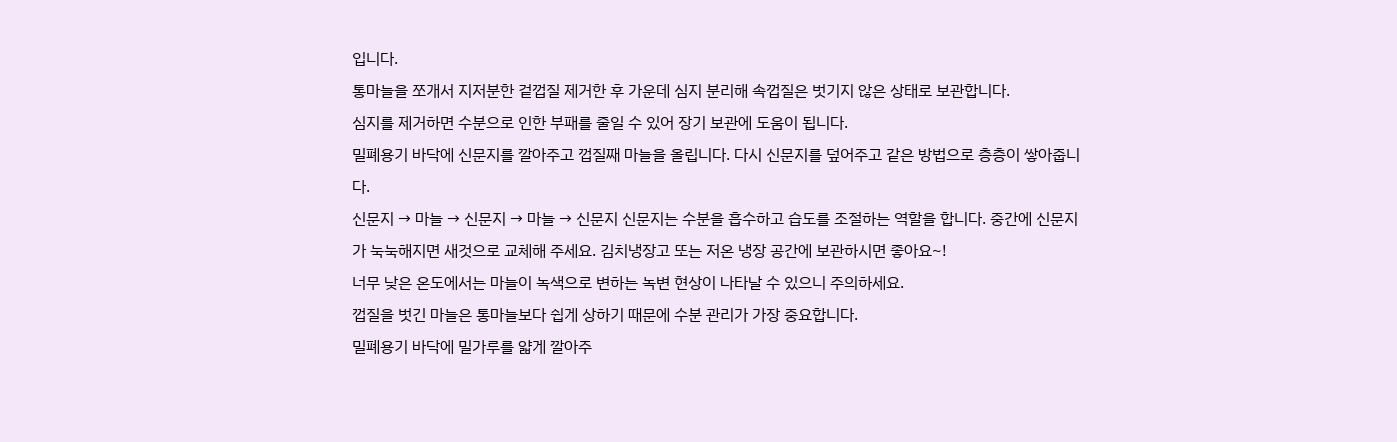입니다.
통마늘을 쪼개서 지저분한 겉껍질 제거한 후 가운데 심지 분리해 속껍질은 벗기지 않은 상태로 보관합니다.
심지를 제거하면 수분으로 인한 부패를 줄일 수 있어 장기 보관에 도움이 됩니다.
밀폐용기 바닥에 신문지를 깔아주고 껍질째 마늘을 올립니다. 다시 신문지를 덮어주고 같은 방법으로 층층이 쌓아줍니다.
신문지 → 마늘 → 신문지 → 마늘 → 신문지 신문지는 수분을 흡수하고 습도를 조절하는 역할을 합니다. 중간에 신문지가 눅눅해지면 새것으로 교체해 주세요. 김치냉장고 또는 저온 냉장 공간에 보관하시면 좋아요~!
너무 낮은 온도에서는 마늘이 녹색으로 변하는 녹변 현상이 나타날 수 있으니 주의하세요.
껍질을 벗긴 마늘은 통마늘보다 쉽게 상하기 때문에 수분 관리가 가장 중요합니다.
밀폐용기 바닥에 밀가루를 얇게 깔아주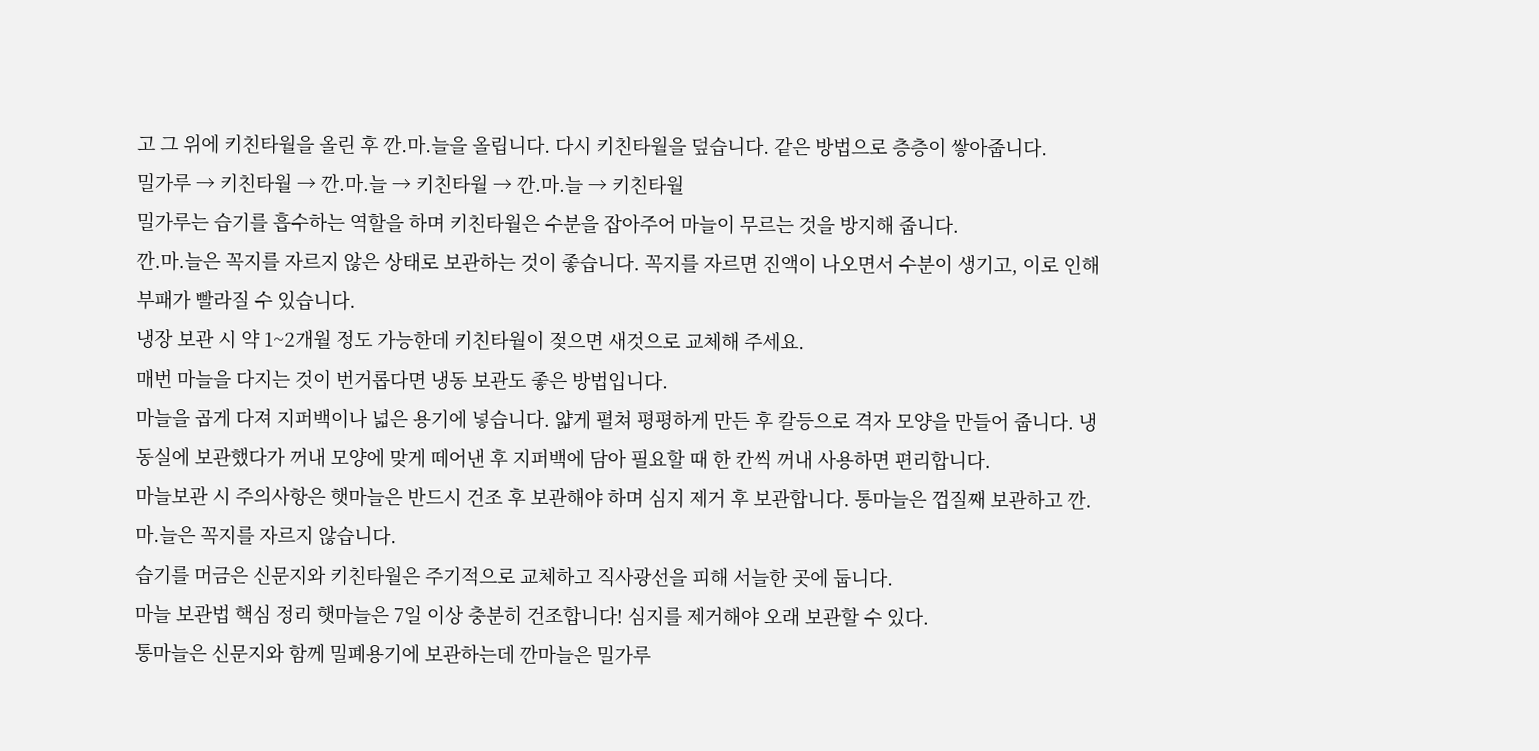고 그 위에 키친타월을 올린 후 깐.마.늘을 올립니다. 다시 키친타월을 덮습니다. 같은 방법으로 층층이 쌓아줍니다.
밀가루 → 키친타월 → 깐.마.늘 → 키친타월 → 깐.마.늘 → 키친타월
밀가루는 습기를 흡수하는 역할을 하며 키친타월은 수분을 잡아주어 마늘이 무르는 것을 방지해 줍니다.
깐.마.늘은 꼭지를 자르지 않은 상태로 보관하는 것이 좋습니다. 꼭지를 자르면 진액이 나오면서 수분이 생기고, 이로 인해 부패가 빨라질 수 있습니다.
냉장 보관 시 약 1~2개월 정도 가능한데 키친타월이 젖으면 새것으로 교체해 주세요.
매번 마늘을 다지는 것이 번거롭다면 냉동 보관도 좋은 방법입니다.
마늘을 곱게 다져 지퍼백이나 넓은 용기에 넣습니다. 얇게 펼쳐 평평하게 만든 후 칼등으로 격자 모양을 만들어 줍니다. 냉동실에 보관했다가 꺼내 모양에 맞게 떼어낸 후 지퍼백에 담아 필요할 때 한 칸씩 꺼내 사용하면 편리합니다.
마늘보관 시 주의사항은 햇마늘은 반드시 건조 후 보관해야 하며 심지 제거 후 보관합니다. 통마늘은 껍질째 보관하고 깐.마.늘은 꼭지를 자르지 않습니다.
습기를 머금은 신문지와 키친타월은 주기적으로 교체하고 직사광선을 피해 서늘한 곳에 둡니다.
마늘 보관법 핵심 정리 햇마늘은 7일 이상 충분히 건조합니다! 심지를 제거해야 오래 보관할 수 있다.
통마늘은 신문지와 함께 밀폐용기에 보관하는데 깐마늘은 밀가루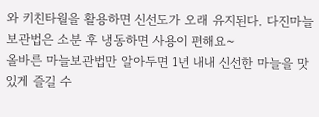와 키친타월을 활용하면 신선도가 오래 유지된다. 다진마늘 보관법은 소분 후 냉동하면 사용이 편해요~
올바른 마늘보관법만 알아두면 1년 내내 신선한 마늘을 맛있게 즐길 수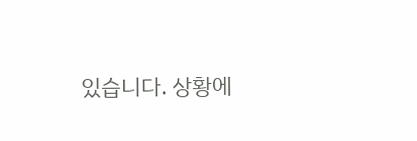있습니다. 상황에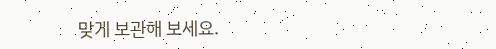맞게 보관해 보세요.